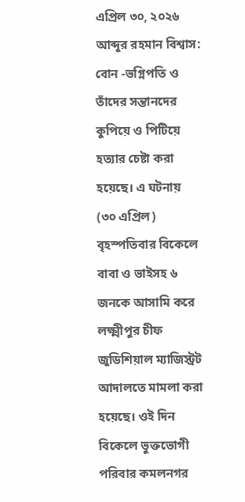এপ্রিল ৩০, ২০২৬
আব্দুর রহমান বিশ্বাস: বোন -ভগ্নিপতি ও তাঁদের সন্তানদের কুপিয়ে ও পিটিয়ে হত্যার চেষ্টা করা হয়েছে। এ ঘটনায় (৩০ এপ্রিল) বৃহস্পতিবার বিকেলে বাবা ও ভাইসহ ৬ জনকে আসামি করে লক্ষ্মীপুর চীফ জুডিশিয়াল ম্যাজিস্ট্রট আদালতে মামলা করা হয়েছে। ওই দিন বিকেলে ভুক্তভোগী পরিবার কমলনগর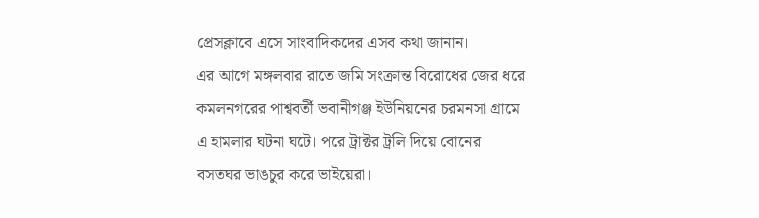প্রেসক্লাবে এসে সাংবাদিকদের এসব কথা জানান।
এর আগে মঙ্গলবার রাতে জমি সংক্রান্ত বিরোধের জের ধরে কমলনগরের পাশ্ববর্তী ভবানীগঞ্জ ইউনিয়নের চরমনসা গ্রামে এ হামলার ঘটনা ঘটে। পরে ট্রাক্টর ট্রলি দিয়ে বোনের বসতঘর ভাঙচুর করে ভাইয়েরা।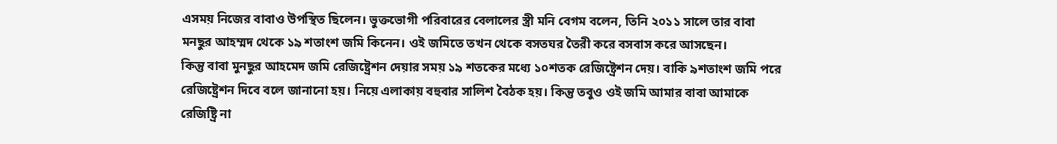এসময় নিজের বাবাও উপস্থিত ছিলেন। ভুক্তভোগী পরিবারের বেলালের স্ত্রী মনি বেগম বলেন, তিনি ২০১১ সালে তার বাবা মনছুর আহম্মদ থেকে ১৯ শতাংশ জমি কিনেন। ওই জমিতে তখন থেকে বসতঘর তৈরী করে বসবাস করে আসছেন।
কিন্তু বাবা মুনছুর আহমেদ জমি রেজিষ্ট্রেশন দেয়ার সময় ১৯ শতকের মধ্যে ১০শতক রেজিষ্ট্রেশন দেয়। বাকি ৯শতাংশ জমি পরে রেজিষ্ট্রেশন দিবে বলে জানানো হয়। নিয়ে এলাকায় বহুবার সালিশ বৈঠক হয়। কিন্তু তবুও ওই জমি আমার বাবা আমাকে রেজিষ্ট্রি না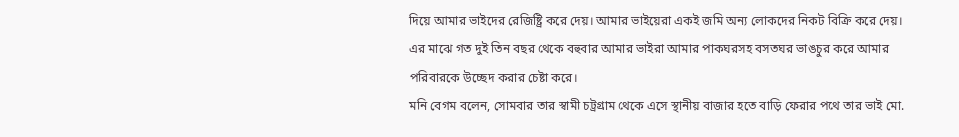দিয়ে আমার ভাইদের রেজিষ্ট্রি করে দেয়। আমার ভাইয়েরা একই জমি অন্য লোকদের নিকট বিক্রি করে দেয়। এর মাঝে গত দুই তিন বছর থেকে বহুবার আমার ভাইরা আমার পাকঘরসহ বসতঘর ভাঙচুর করে আমার পরিবারকে উচ্ছেদ করার চেষ্টা করে।
মনি বেগম বলেন, সোমবার তার স্বামী চট্রগ্রাম থেকে এসে স্থানীয় বাজার হতে বাড়ি ফেরার পথে তার ভাই মো.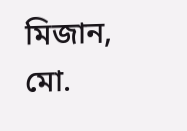মিজান, মো.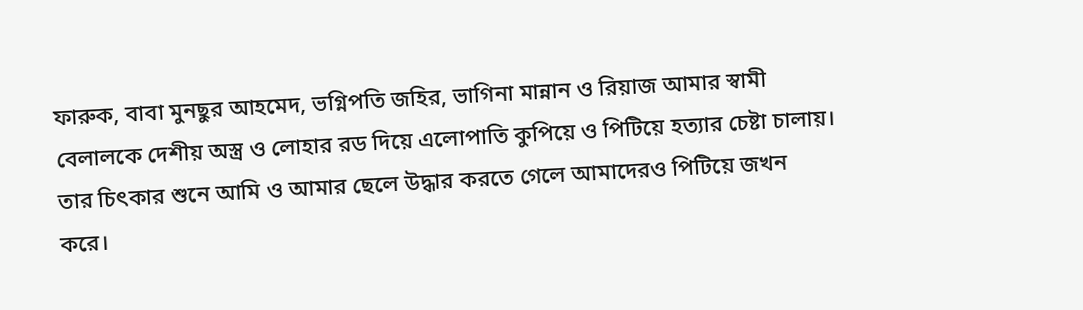ফারুক, বাবা মুনছুর আহমেদ, ভগ্নিপতি জহির, ভাগিনা মান্নান ও রিয়াজ আমার স্বামী বেলালকে দেশীয় অস্ত্র ও লোহার রড দিয়ে এলোপাতি কুপিয়ে ও পিটিয়ে হত্যার চেষ্টা চালায়। তার চিৎকার শুনে আমি ও আমার ছেলে উদ্ধার করতে গেলে আমাদেরও পিটিয়ে জখন করে।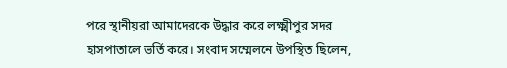পরে স্থানীয়রা আমাদেরকে উদ্ধার করে লক্ষ্মীপুর সদর হাসপাতালে ভর্তি করে। সংবাদ সম্মেলনে উপস্থিত ছিলেন,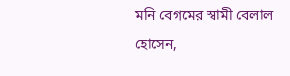মনি বেগমের স্বামী বেলাল হোসেন,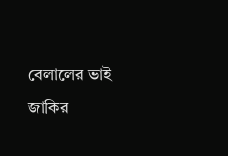বেলালের ভাই জাকির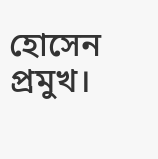হোসেন প্রমুখ।